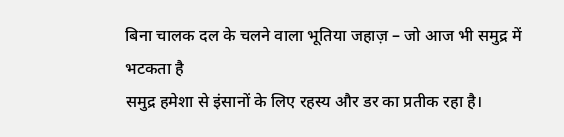बिना चालक दल के चलने वाला भूतिया जहाज़ – जो आज भी समुद्र में भटकता है
समुद्र हमेशा से इंसानों के लिए रहस्य और डर का प्रतीक रहा है।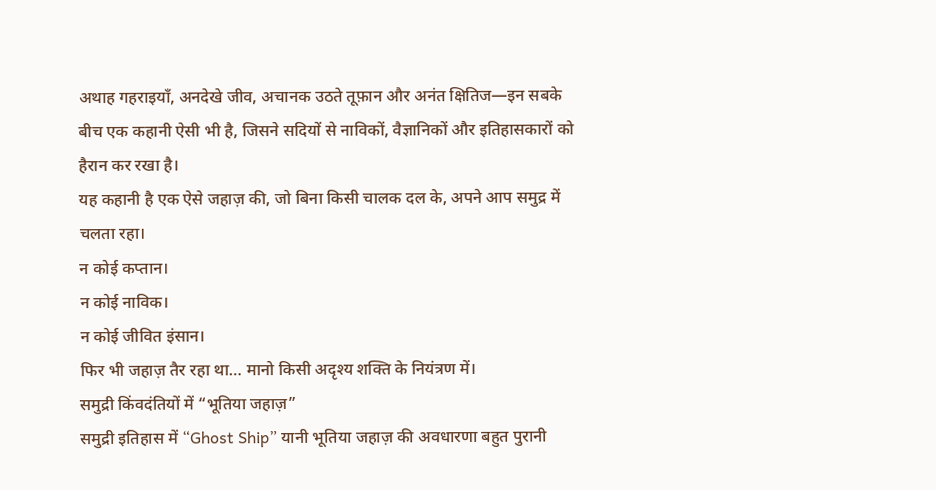अथाह गहराइयाँ, अनदेखे जीव, अचानक उठते तूफ़ान और अनंत क्षितिज—इन सबके बीच एक कहानी ऐसी भी है, जिसने सदियों से नाविकों, वैज्ञानिकों और इतिहासकारों को हैरान कर रखा है।
यह कहानी है एक ऐसे जहाज़ की, जो बिना किसी चालक दल के, अपने आप समुद्र में चलता रहा।
न कोई कप्तान।
न कोई नाविक।
न कोई जीवित इंसान।
फिर भी जहाज़ तैर रहा था… मानो किसी अदृश्य शक्ति के नियंत्रण में।
समुद्री किंवदंतियों में “भूतिया जहाज़”
समुद्री इतिहास में “Ghost Ship” यानी भूतिया जहाज़ की अवधारणा बहुत पुरानी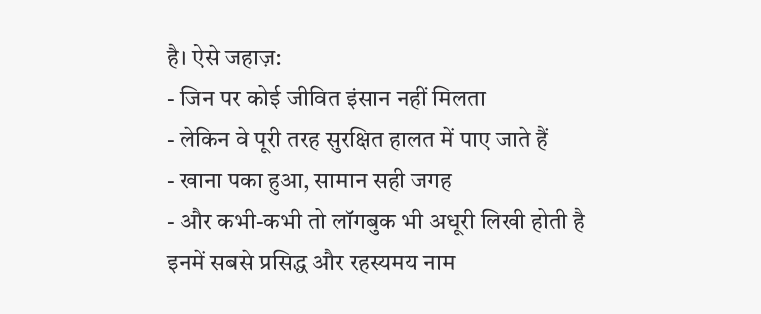है। ऐसे जहाज़:
- जिन पर कोई जीवित इंसान नहीं मिलता
- लेकिन वे पूरी तरह सुरक्षित हालत में पाए जाते हैं
- खाना पका हुआ, सामान सही जगह
- और कभी-कभी तो लॉगबुक भी अधूरी लिखी होती है
इनमें सबसे प्रसिद्ध और रहस्यमय नाम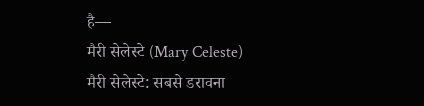है—
मैरी सेलेस्टे (Mary Celeste)
मैरी सेलेस्टे: सबसे डरावना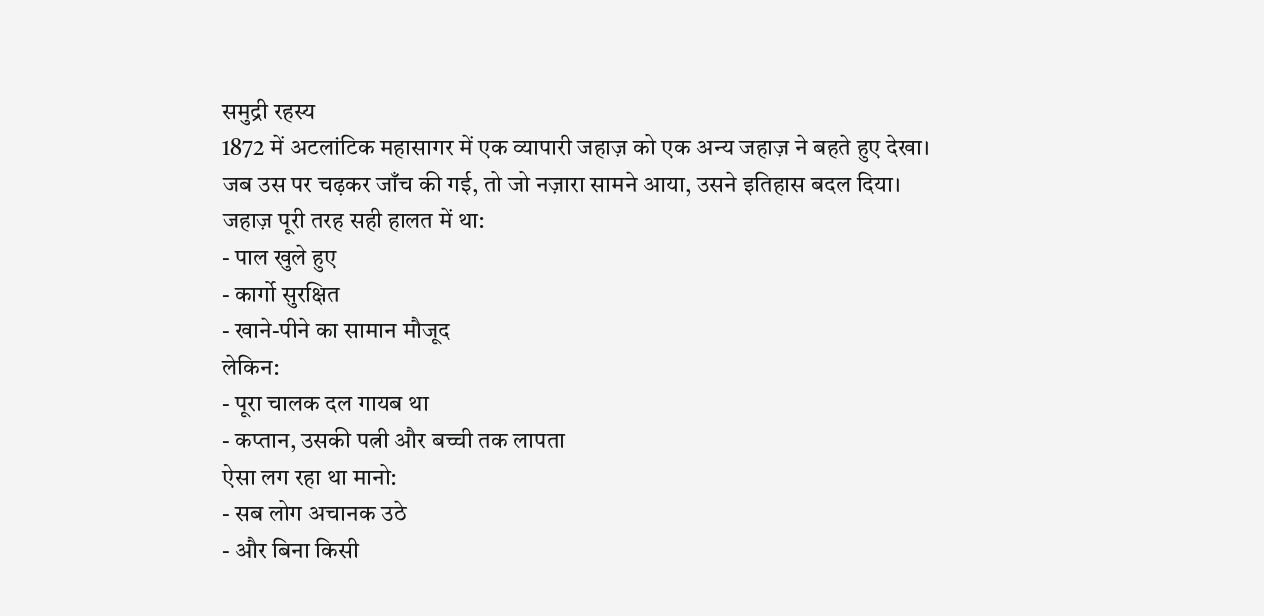समुद्री रहस्य
1872 में अटलांटिक महासागर में एक व्यापारी जहाज़ को एक अन्य जहाज़ ने बहते हुए देखा।
जब उस पर चढ़कर जाँच की गई, तो जो नज़ारा सामने आया, उसने इतिहास बदल दिया।
जहाज़ पूरी तरह सही हालत में था:
- पाल खुले हुए
- कार्गो सुरक्षित
- खाने-पीने का सामान मौजूद
लेकिन:
- पूरा चालक दल गायब था
- कप्तान, उसकी पत्नी और बच्ची तक लापता
ऐसा लग रहा था मानो:
- सब लोग अचानक उठे
- और बिना किसी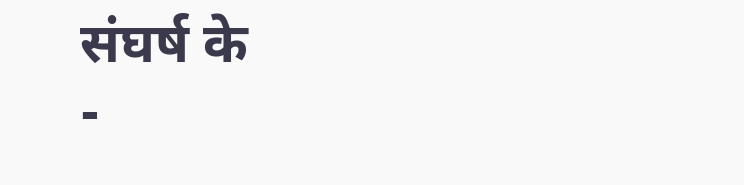संघर्ष के
-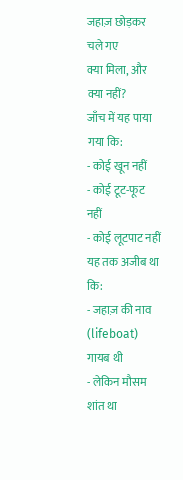जहाज़ छोड़कर चले गए
क्या मिला, और क्या नहीं?
जाँच में यह पाया गया कि:
- कोई खून नहीं
- कोई टूट-फूट नहीं
- कोई लूटपाट नहीं
यह तक अजीब था कि:
- जहाज़ की नाव (lifeboat) गायब थी
- लेकिन मौसम शांत था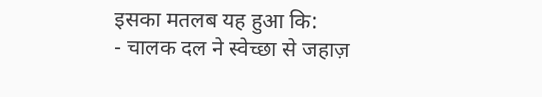इसका मतलब यह हुआ कि:
- चालक दल ने स्वेच्छा से जहाज़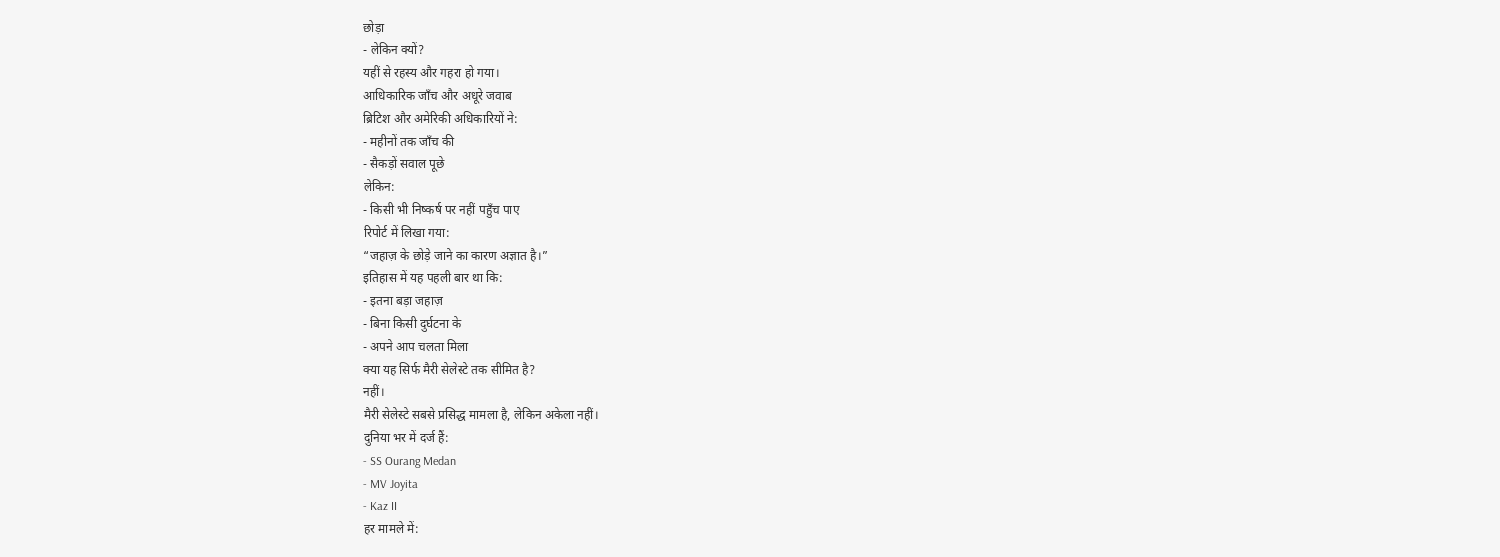छोड़ा
- लेकिन क्यों?
यहीं से रहस्य और गहरा हो गया।
आधिकारिक जाँच और अधूरे जवाब
ब्रिटिश और अमेरिकी अधिकारियों ने:
- महीनों तक जाँच की
- सैकड़ों सवाल पूछे
लेकिन:
- किसी भी निष्कर्ष पर नहीं पहुँच पाए
रिपोर्ट में लिखा गया:
“जहाज़ के छोड़े जाने का कारण अज्ञात है।”
इतिहास में यह पहली बार था कि:
- इतना बड़ा जहाज़
- बिना किसी दुर्घटना के
- अपने आप चलता मिला
क्या यह सिर्फ मैरी सेलेस्टे तक सीमित है?
नहीं।
मैरी सेलेस्टे सबसे प्रसिद्ध मामला है, लेकिन अकेला नहीं।
दुनिया भर में दर्ज हैं:
- SS Ourang Medan
- MV Joyita
- Kaz II
हर मामले में: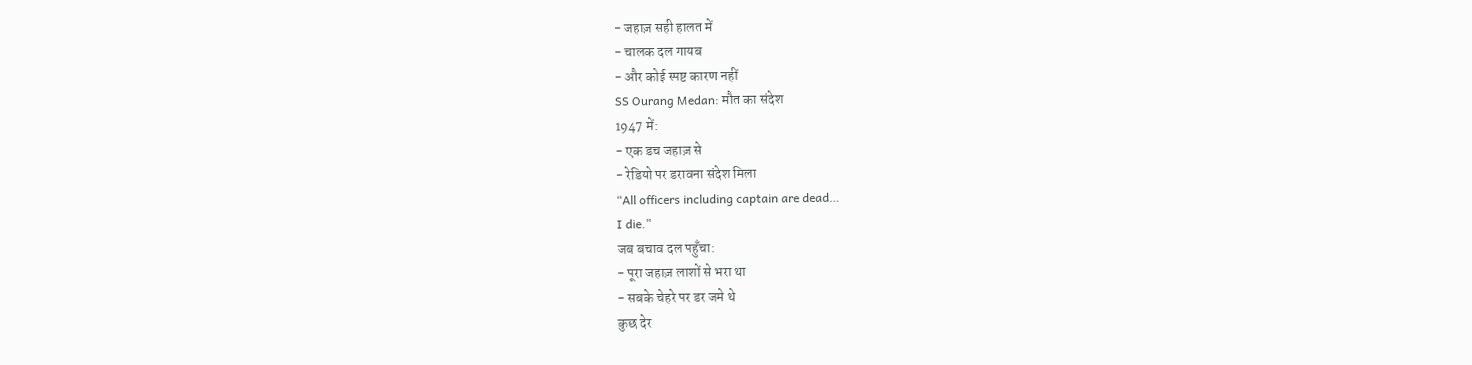- जहाज़ सही हालत में
- चालक दल गायब
- और कोई स्पष्ट कारण नहीं
SS Ourang Medan: मौत का संदेश
1947 में:
- एक डच जहाज़ से
- रेडियो पर डरावना संदेश मिला
“All officers including captain are dead…
I die.”
जब बचाव दल पहुँचा:
- पूरा जहाज़ लाशों से भरा था
- सबके चेहरे पर डर जमे थे
कुछ देर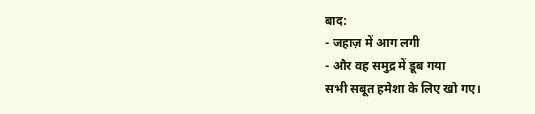बाद:
- जहाज़ में आग लगी
- और वह समुद्र में डूब गया
सभी सबूत हमेशा के लिए खो गए।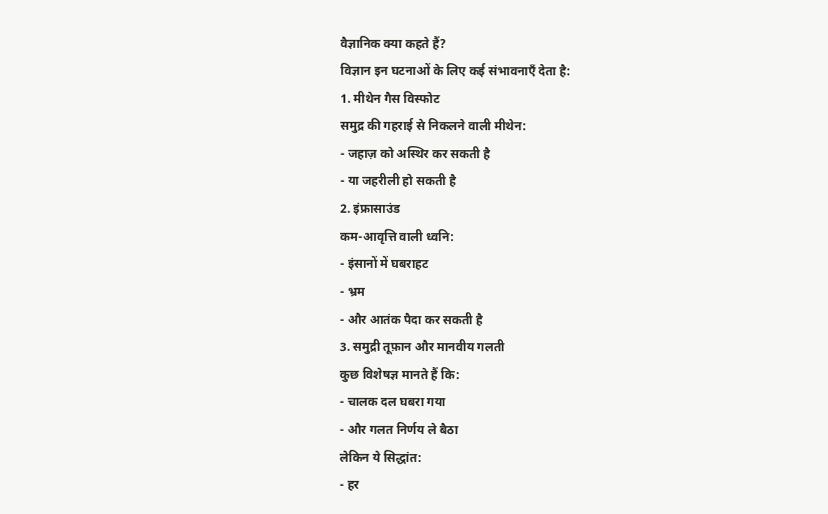वैज्ञानिक क्या कहते हैं?
विज्ञान इन घटनाओं के लिए कई संभावनाएँ देता है:
1. मीथेन गैस विस्फोट
समुद्र की गहराई से निकलने वाली मीथेन:
- जहाज़ को अस्थिर कर सकती है
- या जहरीली हो सकती है
2. इंफ्रासाउंड
कम-आवृत्ति वाली ध्वनि:
- इंसानों में घबराहट
- भ्रम
- और आतंक पैदा कर सकती है
3. समुद्री तूफ़ान और मानवीय गलती
कुछ विशेषज्ञ मानते हैं कि:
- चालक दल घबरा गया
- और गलत निर्णय ले बैठा
लेकिन ये सिद्धांत:
- हर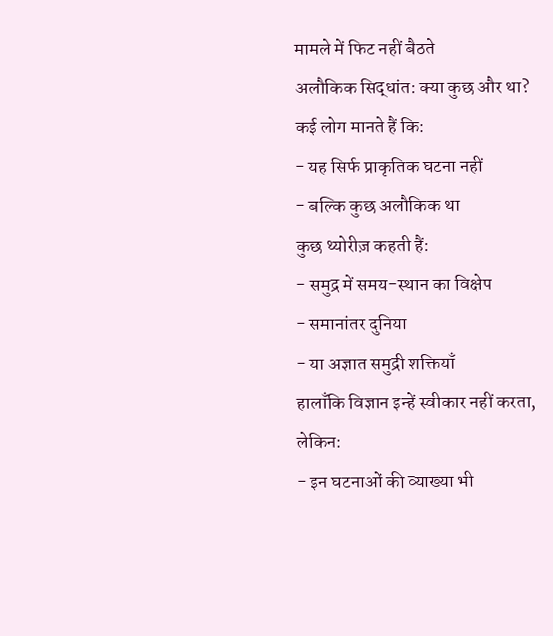मामले में फिट नहीं बैठते
अलौकिक सिद्धांत: क्या कुछ और था?
कई लोग मानते हैं कि:
- यह सिर्फ प्राकृतिक घटना नहीं
- बल्कि कुछ अलौकिक था
कुछ थ्योरीज़ कहती हैं:
- समुद्र में समय-स्थान का विक्षेप
- समानांतर दुनिया
- या अज्ञात समुद्री शक्तियाँ
हालाँकि विज्ञान इन्हें स्वीकार नहीं करता,
लेकिन:
- इन घटनाओं की व्याख्या भी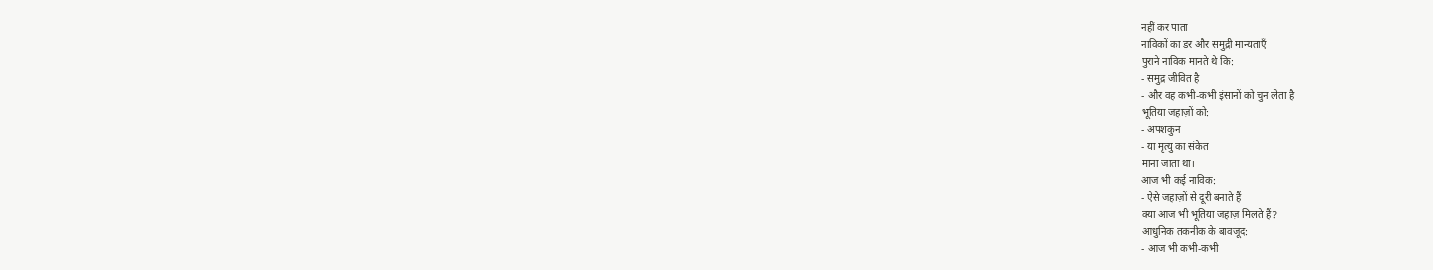नहीं कर पाता
नाविकों का डर और समुद्री मान्यताएँ
पुराने नाविक मानते थे कि:
- समुद्र जीवित है
- और वह कभी-कभी इंसानों को चुन लेता है
भूतिया जहाज़ों को:
- अपशकुन
- या मृत्यु का संकेत
माना जाता था।
आज भी कई नाविक:
- ऐसे जहाज़ों से दूरी बनाते हैं
क्या आज भी भूतिया जहाज़ मिलते हैं?
आधुनिक तकनीक के बावजूद:
- आज भी कभी-कभी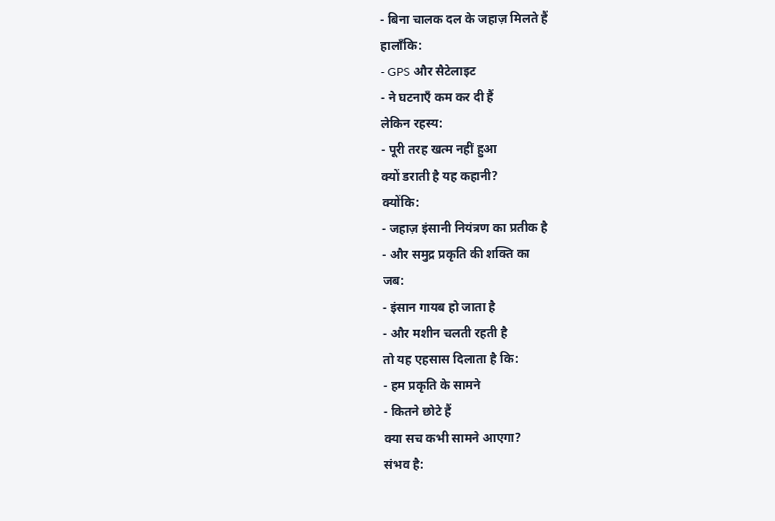- बिना चालक दल के जहाज़ मिलते हैं
हालाँकि:
- GPS और सैटेलाइट
- ने घटनाएँ कम कर दी हैं
लेकिन रहस्य:
- पूरी तरह खत्म नहीं हुआ
क्यों डराती है यह कहानी?
क्योंकि:
- जहाज़ इंसानी नियंत्रण का प्रतीक है
- और समुद्र प्रकृति की शक्ति का
जब:
- इंसान गायब हो जाता है
- और मशीन चलती रहती है
तो यह एहसास दिलाता है कि:
- हम प्रकृति के सामने
- कितने छोटे हैं
क्या सच कभी सामने आएगा?
संभव है: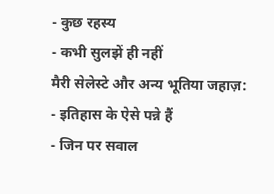- कुछ रहस्य
- कभी सुलझें ही नहीं
मैरी सेलेस्टे और अन्य भूतिया जहाज़:
- इतिहास के ऐसे पन्ने हैं
- जिन पर सवाल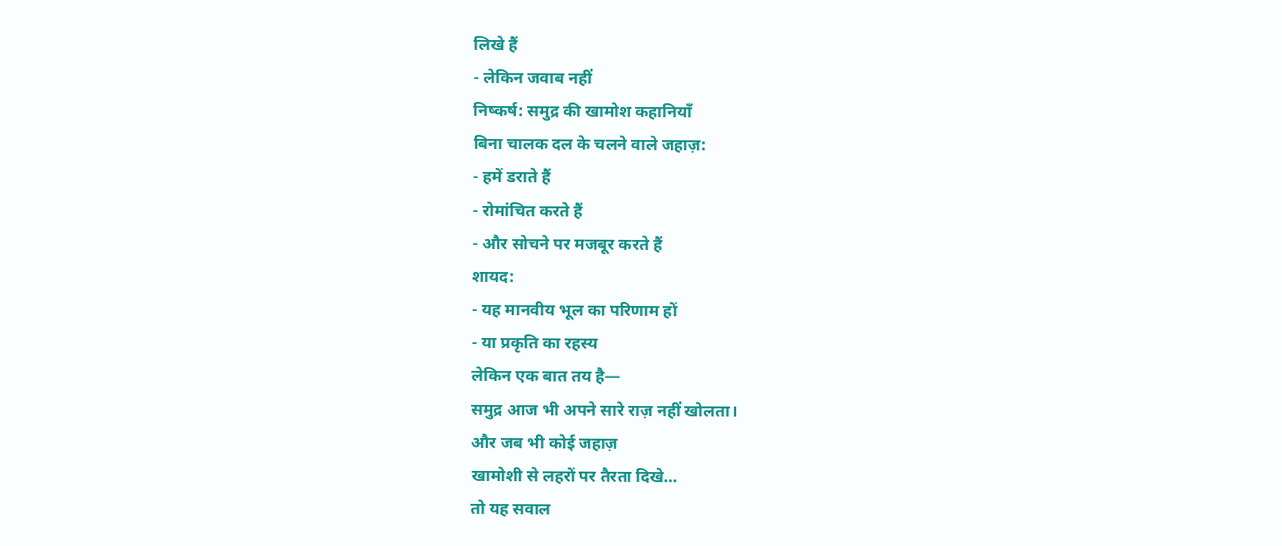लिखे हैं
- लेकिन जवाब नहीं
निष्कर्ष: समुद्र की खामोश कहानियाँ
बिना चालक दल के चलने वाले जहाज़:
- हमें डराते हैं
- रोमांचित करते हैं
- और सोचने पर मजबूर करते हैं
शायद:
- यह मानवीय भूल का परिणाम हों
- या प्रकृति का रहस्य
लेकिन एक बात तय है—
समुद्र आज भी अपने सारे राज़ नहीं खोलता।
और जब भी कोई जहाज़
खामोशी से लहरों पर तैरता दिखे…
तो यह सवाल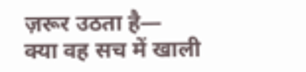ज़रूर उठता है—
क्या वह सच में खाली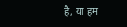है, या हम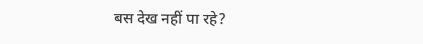बस देख नहीं पा रहे?